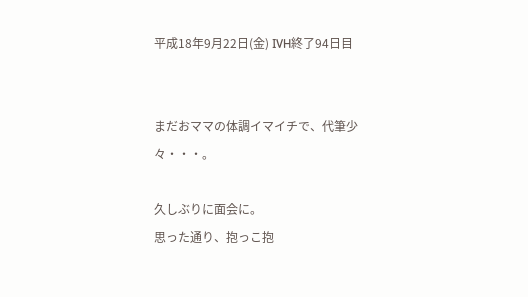平成18年9月22日(金) IVH終了94日目


まだおママの体調イマイチで、代筆少々・・・。

久しぶりに面会に。
思った通り、抱っこ抱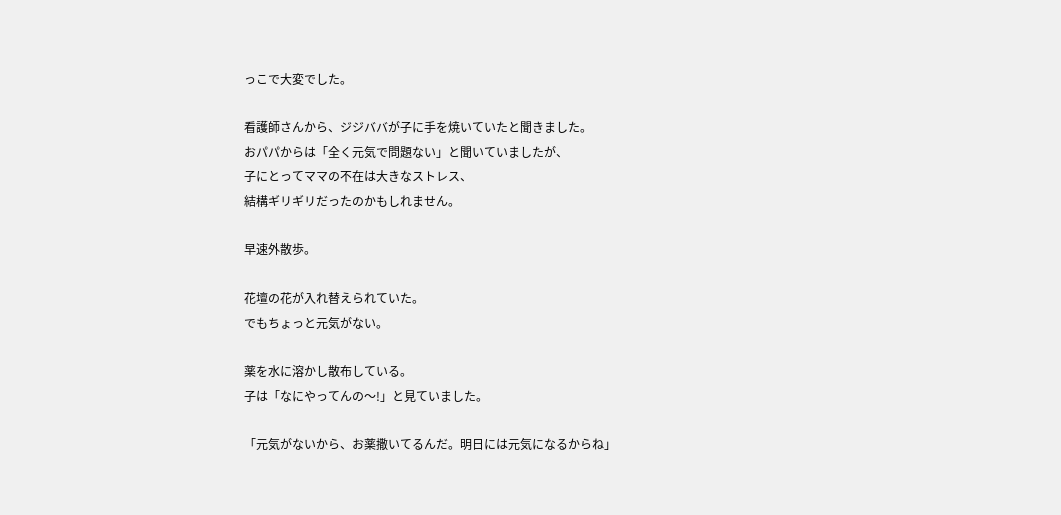っこで大変でした。

看護師さんから、ジジババが子に手を焼いていたと聞きました。
おパパからは「全く元気で問題ない」と聞いていましたが、
子にとってママの不在は大きなストレス、
結構ギリギリだったのかもしれません。

早速外散歩。

花壇の花が入れ替えられていた。
でもちょっと元気がない。

薬を水に溶かし散布している。
子は「なにやってんの〜!」と見ていました。

「元気がないから、お薬撒いてるんだ。明日には元気になるからね」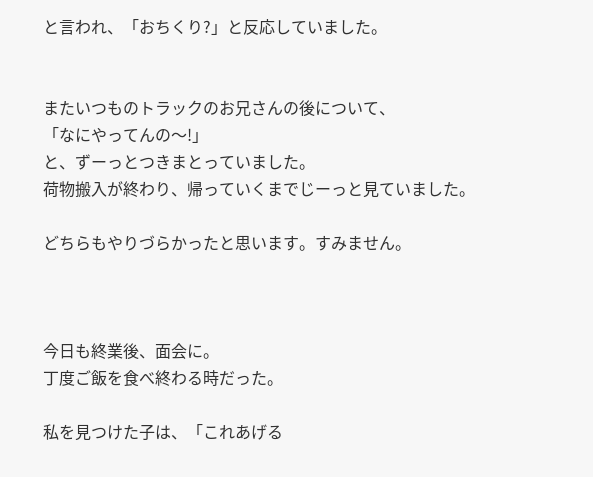と言われ、「おちくり?」と反応していました。


またいつものトラックのお兄さんの後について、
「なにやってんの〜!」
と、ずーっとつきまとっていました。
荷物搬入が終わり、帰っていくまでじーっと見ていました。

どちらもやりづらかったと思います。すみません。



今日も終業後、面会に。
丁度ご飯を食べ終わる時だった。

私を見つけた子は、「これあげる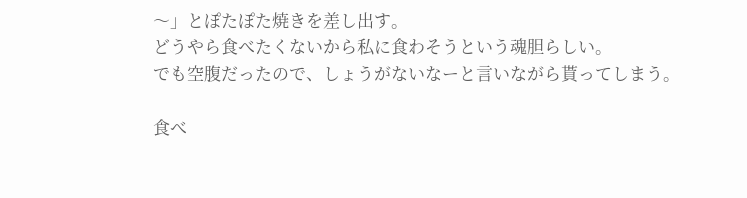〜」とぽたぽた焼きを差し出す。
どうやら食べたくないから私に食わそうという魂胆らしい。
でも空腹だったので、しょうがないなーと言いながら貰ってしまう。

食べ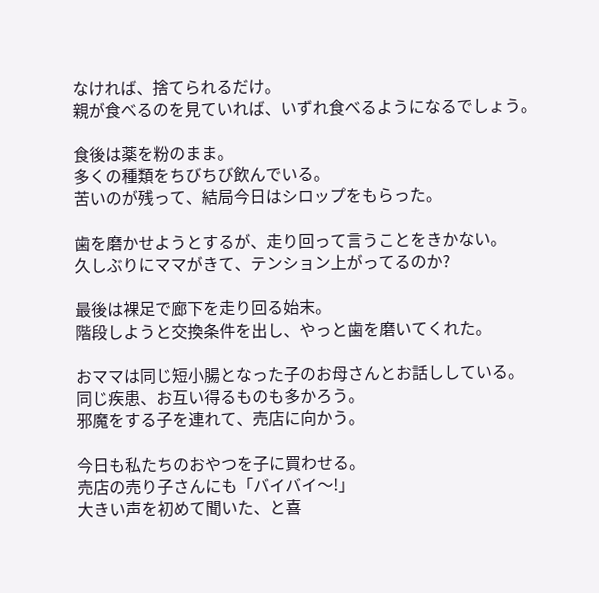なければ、捨てられるだけ。
親が食べるのを見ていれば、いずれ食べるようになるでしょう。

食後は薬を粉のまま。
多くの種類をちびちび飲んでいる。
苦いのが残って、結局今日はシロップをもらった。

歯を磨かせようとするが、走り回って言うことをきかない。
久しぶりにママがきて、テンション上がってるのか?

最後は裸足で廊下を走り回る始末。
階段しようと交換条件を出し、やっと歯を磨いてくれた。

おママは同じ短小腸となった子のお母さんとお話ししている。
同じ疾患、お互い得るものも多かろう。
邪魔をする子を連れて、売店に向かう。

今日も私たちのおやつを子に買わせる。
売店の売り子さんにも「バイバイ〜!」
大きい声を初めて聞いた、と喜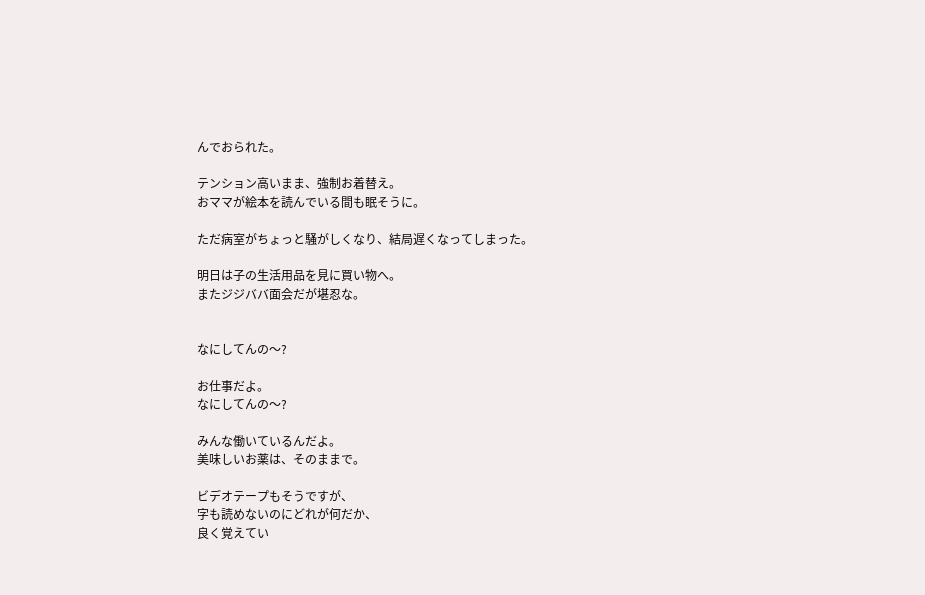んでおられた。

テンション高いまま、強制お着替え。
おママが絵本を読んでいる間も眠そうに。

ただ病室がちょっと騒がしくなり、結局遅くなってしまった。

明日は子の生活用品を見に買い物へ。
またジジババ面会だが堪忍な。


なにしてんの〜?

お仕事だよ。
なにしてんの〜?

みんな働いているんだよ。
美味しいお薬は、そのままで。

ビデオテープもそうですが、
字も読めないのにどれが何だか、
良く覚えてい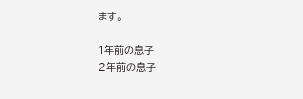ます。

1年前の息子
2年前の息子